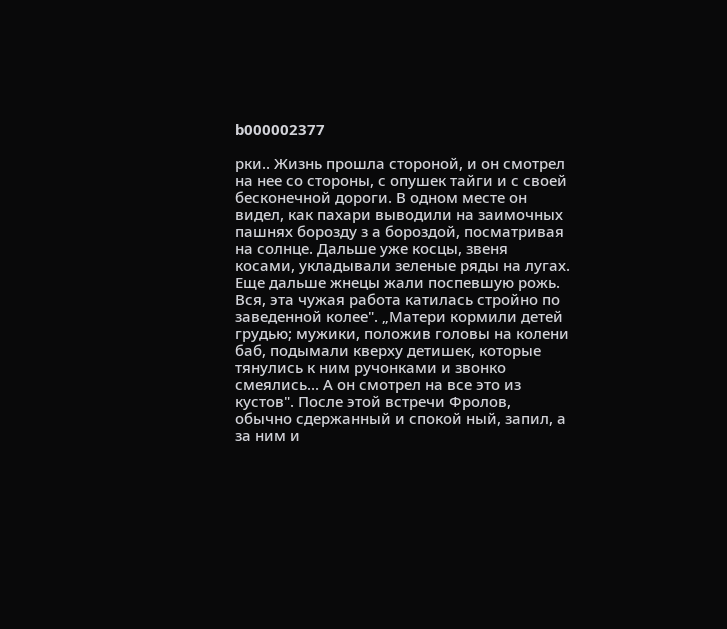b000002377

рки.. Жизнь прошла стороной, и он смотрел на нее со стороны, с опушек тайги и с своей бесконечной дороги. В одном месте он видел, как пахари выводили на заимочных пашнях борозду з а бороздой, посматривая на солнце. Дальше уже косцы, звеня косами, укладывали зеленые ряды на лугах. Еще дальше жнецы жали поспевшую рожь. Вся, эта чужая работа катилась стройно по заведенной колее". „Матери кормили детей грудью; мужики, положив головы на колени баб, подымали кверху детишек, которые тянулись к ним ручонками и звонко смеялись... А он смотрел на все это из кустов". После этой встречи Фролов, обычно сдержанный и спокой ный, запил, а за ним и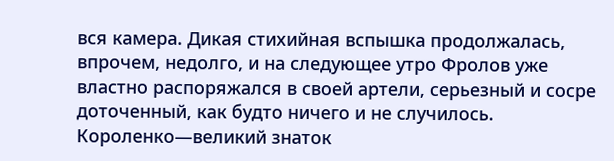вся камера. Дикая стихийная вспышка продолжалась, впрочем, недолго, и на следующее утро Фролов уже властно распоряжался в своей артели, серьезный и сосре доточенный, как будто ничего и не случилось. Короленко—великий знаток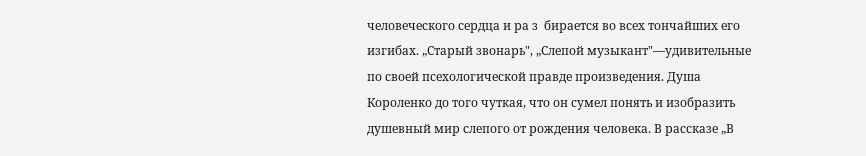человеческого сердца и ра з  бирается во всех тончайших его изгибах. „Старый звонарь", „Слепой музыкант"—удивительные по своей псехологической правде произведения. Душа Короленко до того чуткая, что он сумел понять и изобразить душевный мир слепого от рождения человека. В рассказе „В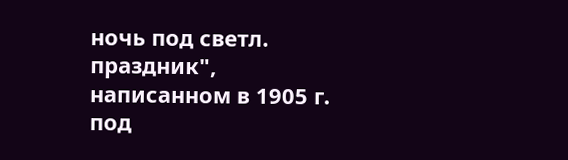ночь под светл. праздник", написанном в 1905 г. под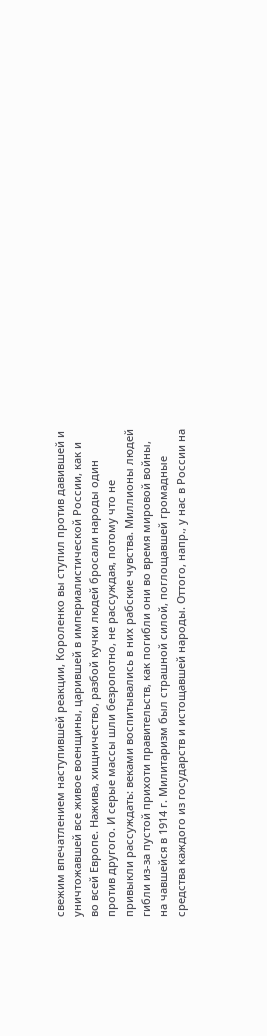свежим впечатлением наступившей реакции, Короленко вы ступил против давившей и уничтожавшей все живое военщины, царившей в империалистической России, как и во всей Европе. Нажива, хищничество, разбой кучки людей бросали народы один против другого. И серые массы шли безропотно, не рассуждая, потому что не привыкли рассуждать: веками воспитывались в них рабские чувства. Миллионы людей гибли из-за пустой прихоти правительств, как погибли они во время мировой войны, на чавшейся в 1914 г. Милитаризм был страшной силой, поглощавшей громадные средства каждого из государств и истощавшей народы. Оттого, напр., у нас в России на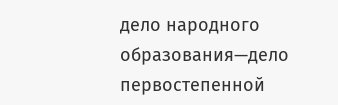дело народного образования—дело первостепенной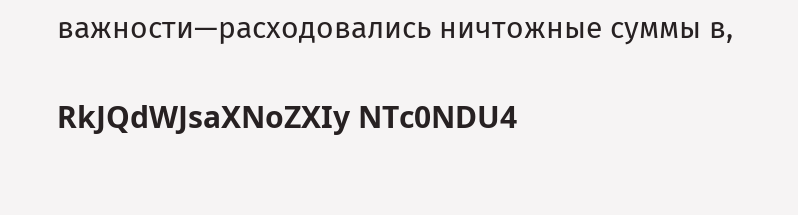важности—расходовались ничтожные суммы в,

RkJQdWJsaXNoZXIy NTc0NDU4